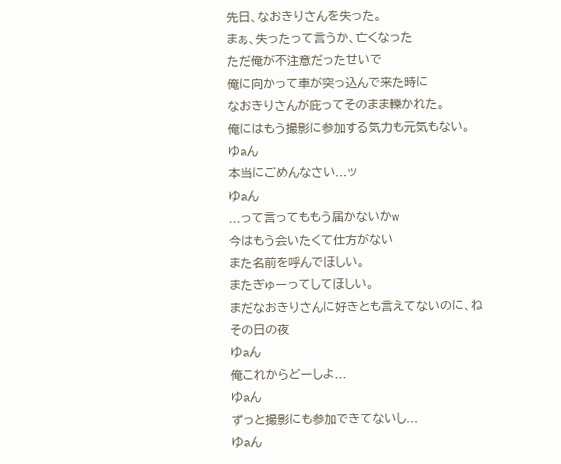先日、なおきりさんを失った。
まぁ、失ったって言うか、亡くなった
ただ俺が不注意だったせいで
俺に向かって車が突っ込んで来た時に
なおきりさんが庇ってそのまま轢かれた。
俺にはもう撮影に参加する気力も元気もない。
ゆaん
本当にごめんなさい...ッ
ゆaん
...って言ってももう届かないかw
今はもう会いたくて仕方がない
また名前を呼んでほしい。
またぎゅーってしてほしい。
まだなおきりさんに好きとも言えてないのに、ね
その日の夜
ゆaん
俺これからどーしよ...
ゆaん
ずっと撮影にも参加できてないし...
ゆaん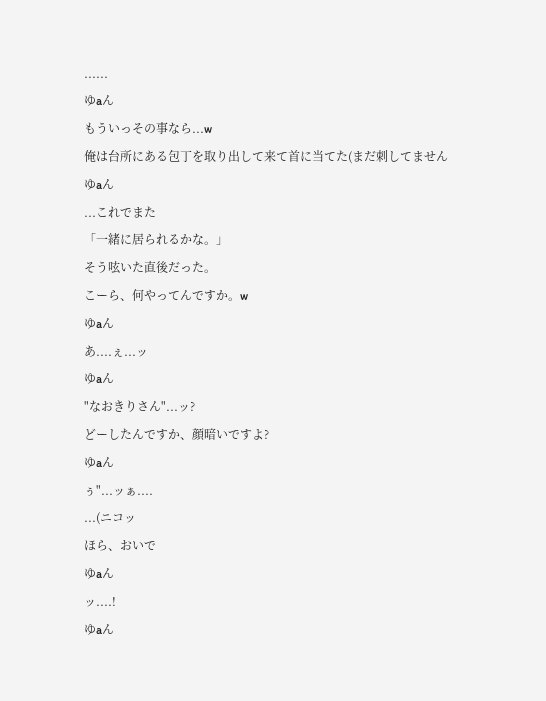......
ゆaん
もういっその事なら...w
俺は台所にある包丁を取り出して来て首に当てた(まだ刺してません
ゆaん
...これでまた
「一緒に居られるかな。」
そう呟いた直後だった。
こーら、何やってんですか。w
ゆaん
あ....ぇ...ッ
ゆaん
"なおきりさん"...ッ?
どーしたんですか、顔暗いですよ?
ゆaん
ぅ"...ッぁ....
...(ニコッ
ほら、おいで
ゆaん
ッ....!
ゆaん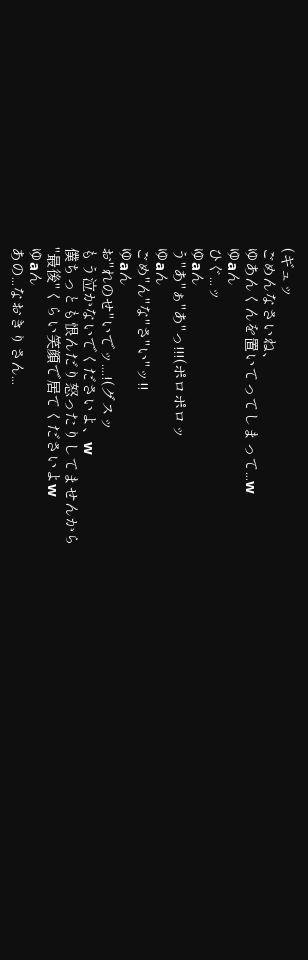(ギュッ
ごめんなさいね、
ゆあんくんを置いてってしまって...w
ゆaん
ひぐ...ッ
ゆaん
う"あ"ぁ"あ"っ!!!(ポロポロッ
ゆaん
ごめ"ん"な"さ"い"ッ!!
ゆaん
お"れのせ"いでッ....!(グスッ
もう泣かないでくださいよ、w
僕ちっとも恨んだり怒ったりしてませんから
"最後"くらい笑顔で居てくださいよw
ゆaん
あの...なおきりさん...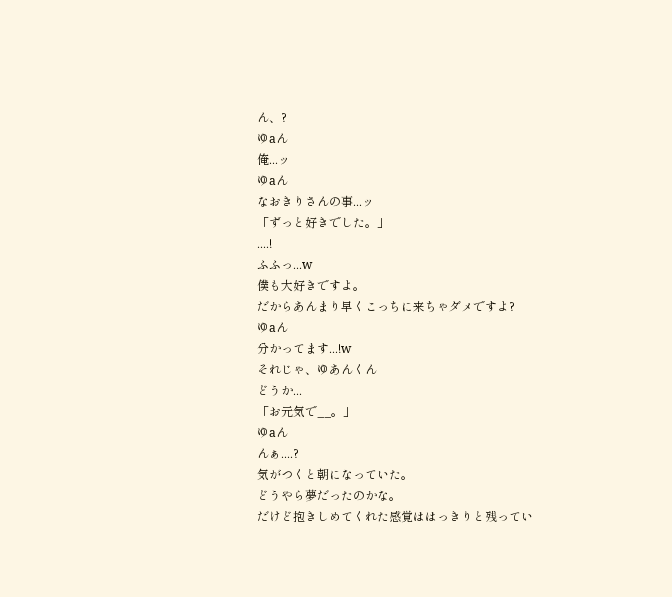ん、?
ゆaん
俺...ッ
ゆaん
なおきりさんの事...ッ
「ずっと好きでした。」
....!
ふふっ...w
僕も大好きですよ。
だからあんまり早くこっちに来ちゃダメですよ?
ゆaん
分かってます...!w
それじゃ、ゆあんくん
どうか...
「お元気で__。」
ゆaん
んぁ....?
気がつくと朝になっていた。
どうやら夢だったのかな。
だけど抱きしめてくれた感覚ははっきりと残ってい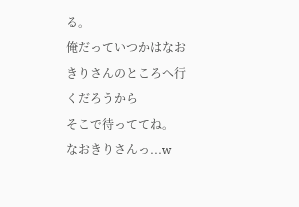る。
俺だっていつかはなおきりさんのところへ行くだろうから
そこで待っててね。
なおきりさんっ...w